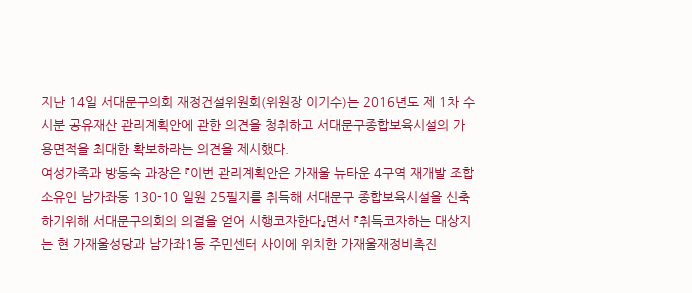지난 14일 서대문구의회 재정건설위원회(위원장 이기수)는 2016년도 제 1차 수시분 공유재산 관리계획안에 관한 의견을 청취하고 서대문구종합보육시설의 가용면적을 최대한 확보하라는 의견을 제시했다.
여성가족과 방동숙 과장은 『이번 관리계획안은 가재울 뉴타운 4구역 재개발 조합 소유인 남가좌동 130-10 일원 25필지를 취득해 서대문구 종합보육시설을 신축하기위해 서대문구의회의 의결을 얻어 시행코자한다』면서 『취득코자하는 대상지는 현 가재울성당과 남가좌1동 주민센터 사이에 위치한 가재울재정비촉진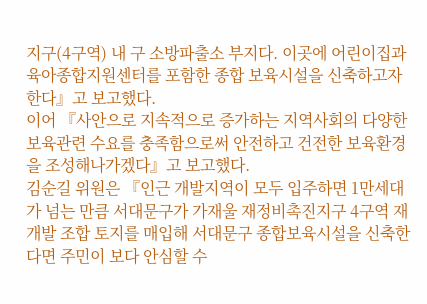지구(4구역) 내 구 소방파출소 부지다. 이곳에 어린이집과 육아종합지원센터를 포함한 종합 보육시설을 신축하고자 한다』고 보고했다.
이어 『사안으로 지속적으로 증가하는 지역사회의 다양한 보육관련 수요를 충족함으로써 안전하고 건전한 보육환경을 조성해나가겠다』고 보고했다.
김순길 위원은 『인근 개발지역이 모두 입주하면 1만세대가 넘는 만큼 서대문구가 가재울 재정비촉진지구 4구역 재개발 조합 토지를 매입해 서대문구 종합보육시설을 신축한다면 주민이 보다 안심할 수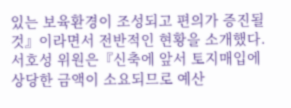있는 보육환경이 조성되고 편의가 증진될 것』이라면서 전반적인 현황을 소개했다.
서호성 위원은『신축에 앞서 토지매입에 상당한 금액이 소요되므로 예산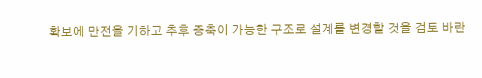확보에 만전을 기하고 추후 증축이 가능한 구조로 설계를 변경할 것을 검토 바란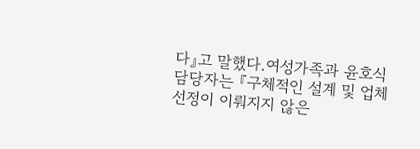다』고 말했다.여성가족과 윤호식 담당자는 『구체적인 설계 및 업체 선정이 이뤄지지 않은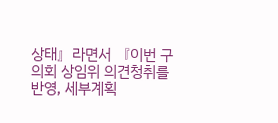상태』라면서 『이번 구의회 상임위 의견청취를 반영, 세부계획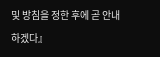및 방침을 정한 후에 곧 안내하겠다』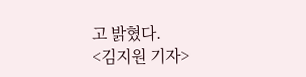고 밝혔다.
<김지원 기자>